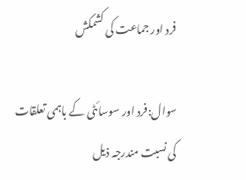فرد اور جماعت کی کشمکش

سوال:فرد اور سوسائٹی کے باہمی تعلقات کی نسبت مندرجہ ذیل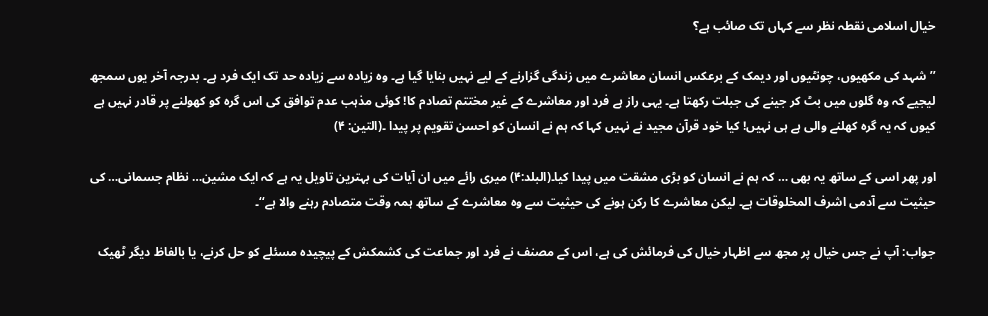خیال اسلامی نقطہ نظر سے کہاں تک صائب ہے؟

’’شہد کی مکھیوں، چونٹیوں اور دیمک کے برعکس انسان معاشرے میں زندگی گزارنے کے لیے نہیں بنایا گیا ہے۔ وہ زیادہ سے زیادہ حد تک ایک فرد ہے۔ بدرجہ آخر یوں سمجھ لیجیے کہ وہ گلوں میں بٹ کر جینے کی جبلت رکھتا ہے۔ یہی راز ہے فرد اور معاشرے کے غیر مختتم تصادم کا! کوئی مذہب عدم توافق کی اس گرہ کو کھولنے پر قادر نہیں ہے کیوں کہ یہ گرہ کھلنے والی ہے ہی نہیں! کیا خود قرآن مجید نے نہیں کہا کہ ہم نے انسان کو احسن تقویم پر پیدا ۔(التین: ۴)

اور پھر اسی کے ساتھ یہ بھی … کہ ہم نے انسان کو بڑی مشقت میں پیدا کیا۔(البلد:۴) میری رائے میں ان آیات کی بہترین تاویل یہ ہے کہ ایک مشین… نظام جسمانی… کی حیثیت سے آدمی اشرف المخلوقات ہے۔ لیکن معاشرے کا رکن ہونے کی حیثیت سے وہ معاشرے کے ساتھ ہمہ وقت متصادم رہنے والا ہے‘‘۔

جواب: آپ نے جس خیال پر مجھ سے اظہار خیال کی فرمائش کی ہے، اس کے مصنف نے فرد اور جماعت کی کشمکش کے پیچیدہ مسئلے کو حل کرنے، یا بالفاظ دیگر ٹھیک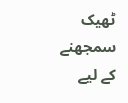ٹھیک سمجھنے کے لیے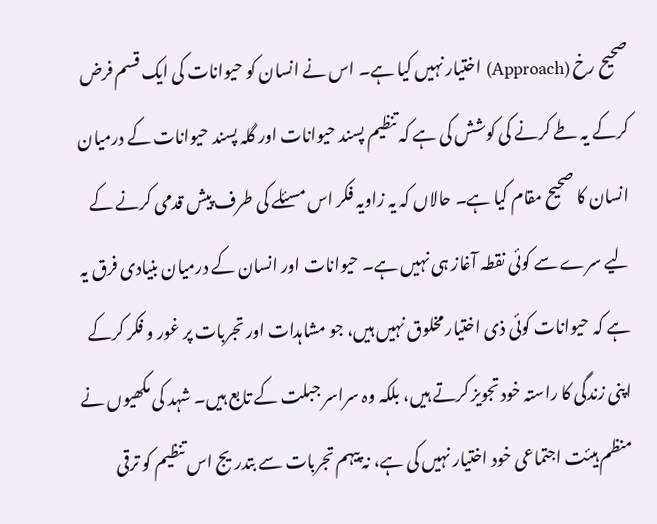صحیح رخ (Approach) اختیار نہیں کیا ہے۔ اس نے انسان کو حیوانات کی ایک قسم فرض کرکے یہ طے کرنے کی کوشش کی ہے کہ تنظیم پسند حیوانات اور گلہ پسند حیوانات کے درمیان انسان کا صحیح مقام کیا ہے۔ حالاں کہ یہ زاویہ فکر اس مسئلے کی طرف پیش قدمی کرنے کے لیے سرے سے کوئی نقطہ آغاز ہی نہیں ہے۔ حیوانات اور انسان کے درمیان بنیادی فرق یہ ہے کہ حیوانات کوئی ذی اختیار مخلوق نہیں ہیں، جو مشاہدات اور تجربات پر غور و فکر کرکے اپنی زندگی کا راستہ خود تجویز کرتے ہیں، بلکہ وہ سراسر جبلت کے تابع ہیں۔ شہد کی مکھیوں نے منظم ہیئت اجتماعی خود اختیار نہیں کی ہے، نہ پیہم تجربات سے بتدریج اس تنظیم کو ترقی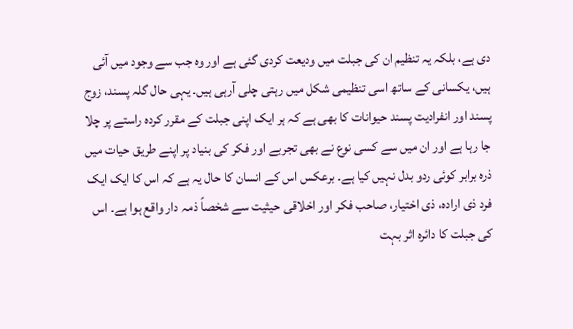دی ہے، بلکہ یہ تنظیم ان کی جبلت میں ودیعت کردی گئی ہے اور وہ جب سے وجود میں آئی ہیں، یکسانی کے ساتھ اسی تنظیمی شکل میں رہتی چلی آرہی ہیں۔ یہی حال گلہ پسند، زوج پسند اور انفرادیت پسند حیوانات کا بھی ہے کہ ہر ایک اپنی جبلت کے مقرر کردہ راستے پر چلا جا رہا ہے اور ان میں سے کسی نوع نے بھی تجربے اور فکر کی بنیاد پر اپنے طریق حیات میں ذرہ برابر کوئی ردو بدل نہیں کیا ہے۔ برعکس اس کے انسان کا حال یہ ہے کہ اس کا ایک ایک فرد ذی ارادہ، ذی اختیار، صاحب فکر اور اخلاقی حیثیت سے شخصاً ذمہ دار واقع ہوا ہے۔ اس کی جبلت کا دائرہ اثر بہت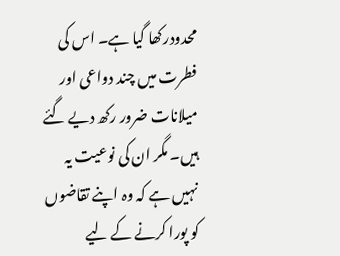محدودرکھا گیا ہے۔ اس کی فطرت میں چند دواعی اور میلانات ضرور رکھ دیے گئے ہیں۔ مگر ان کی نوعیت یہ نہیں ہے کہ وہ اپنے تقاضوں کو پورا کرنے کے لیے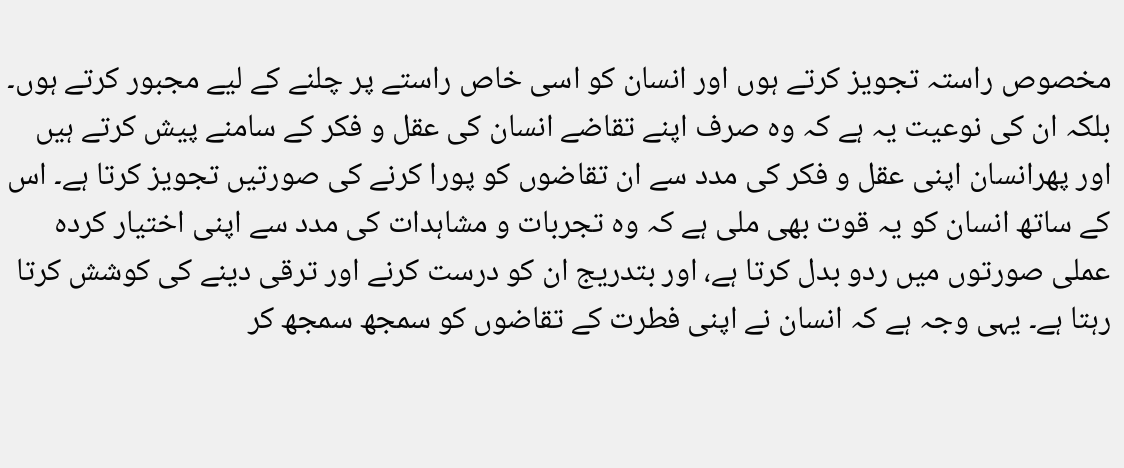مخصوص راستہ تجویز کرتے ہوں اور انسان کو اسی خاص راستے پر چلنے کے لیے مجبور کرتے ہوں۔ بلکہ ان کی نوعیت یہ ہے کہ وہ صرف اپنے تقاضے انسان کی عقل و فکر کے سامنے پیش کرتے ہیں اور پھرانسان اپنی عقل و فکر کی مدد سے ان تقاضوں کو پورا کرنے کی صورتیں تجویز کرتا ہے۔ اس کے ساتھ انسان کو یہ قوت بھی ملی ہے کہ وہ تجربات و مشاہدات کی مدد سے اپنی اختیار کردہ عملی صورتوں میں ردو بدل کرتا ہے، اور بتدریج ان کو درست کرنے اور ترقی دینے کی کوشش کرتا رہتا ہے۔ یہی وجہ ہے کہ انسان نے اپنی فطرت کے تقاضوں کو سمجھ سمجھ کر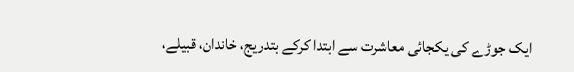ایک جوڑے کی یکجائی معاشرت سے ابتدا کرکے بتدریج، خاندان، قبیلے،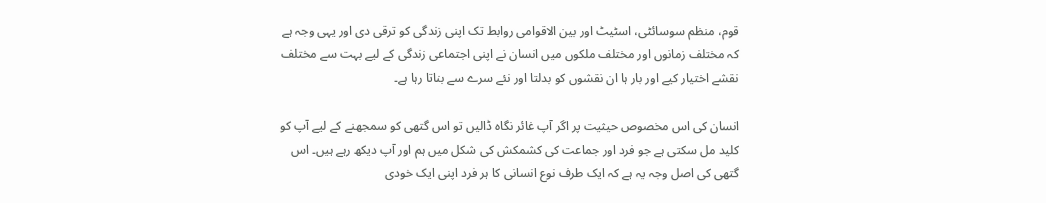قوم، منظم سوسائٹی، اسٹیٹ اور بین الاقوامی روابط تک اپنی زندگی کو ترقی دی اور یہی وجہ ہے کہ مختلف زمانوں اور مختلف ملکوں میں انسان نے اپنی اجتماعی زندگی کے لیے بہت سے مختلف نقشے اختیار کیے اور بار ہا ان نقشوں کو بدلتا اور نئے سرے سے بناتا رہا ہے۔

انسان کی اس مخصوص حیثیت پر اگر آپ غائر نگاہ ڈالیں تو اس گتھی کو سمجھنے کے لیے آپ کو کلید مل سکتی ہے جو فرد اور جماعت کی کشمکش کی شکل میں ہم اور آپ دیکھ رہے ہیں۔ اس گتھی کی اصل وجہ یہ ہے کہ ایک طرف نوع انسانی کا ہر فرد اپنی ایک خودی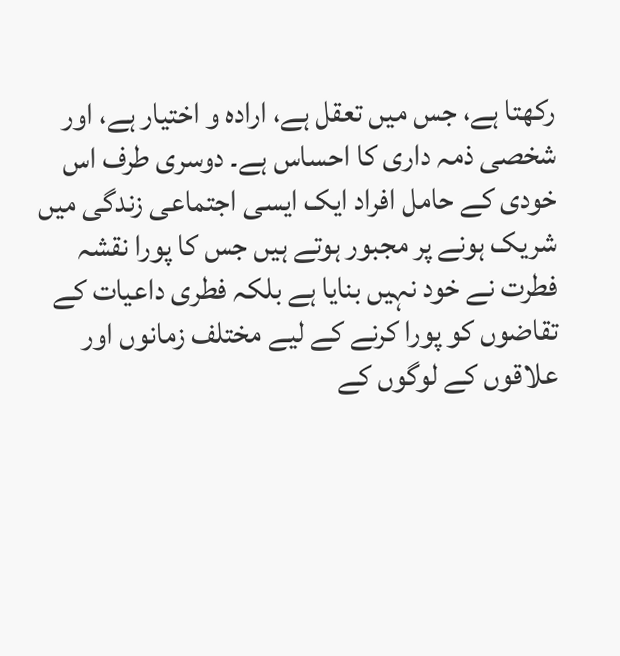رکھتا ہے، جس میں تعقل ہے، ارادہ و اختیار ہے، اور شخصی ذمہ داری کا احساس ہے۔ دوسری طرف اس خودی کے حامل افراد ایک ایسی اجتماعی زندگی میں شریک ہونے پر مجبور ہوتے ہیں جس کا پورا نقشہ فطرت نے خود نہیں بنایا ہے بلکہ فطری داعیات کے تقاضوں کو پورا کرنے کے لیے مختلف زمانوں اور علاقوں کے لوگوں کے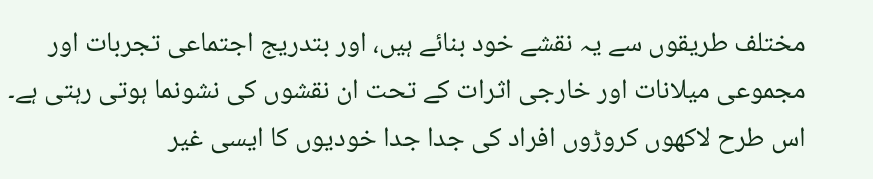مختلف طریقوں سے یہ نقشے خود بنائے ہیں، اور بتدریج اجتماعی تجربات اور مجموعی میلانات اور خارجی اثرات کے تحت ان نقشوں کی نشونما ہوتی رہتی ہے۔ اس طرح لاکھوں کروڑوں افراد کی جدا جدا خودیوں کا ایسی غیر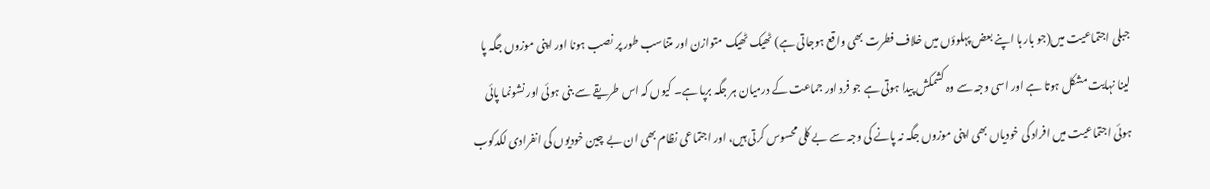جبلی اجتماعیت میں(جو بار ہا اپنے بعض پہلوؤں میں خلاف فطرت بھی واقع ہوجاتی ہے) ٹھیک ٹھیک متوازن اور متناسب طور پر نصب ہونا اور اپنی موزوں جگہ پا لینا نہایت مشکل ہوتا ہے اور اسی وجہ سے وہ کشمکش پیدا ہوتی ہے جو فرد اور جماعت کے درمیان ہر جگہ برپا ہے۔ کیوں کہ اس طریقے سے بنی ہوئی اور نشونما پائی ہوئی اجتماعیت میں افراد کی خودیاں بھی اپنی موزوں جگہ نہ پانے کی وجہ سے بے کلی محسوس کرتی ہیں، اور اجتماعی نظام بھی ان بے چین خودیوں کی انفرادی لکدکوب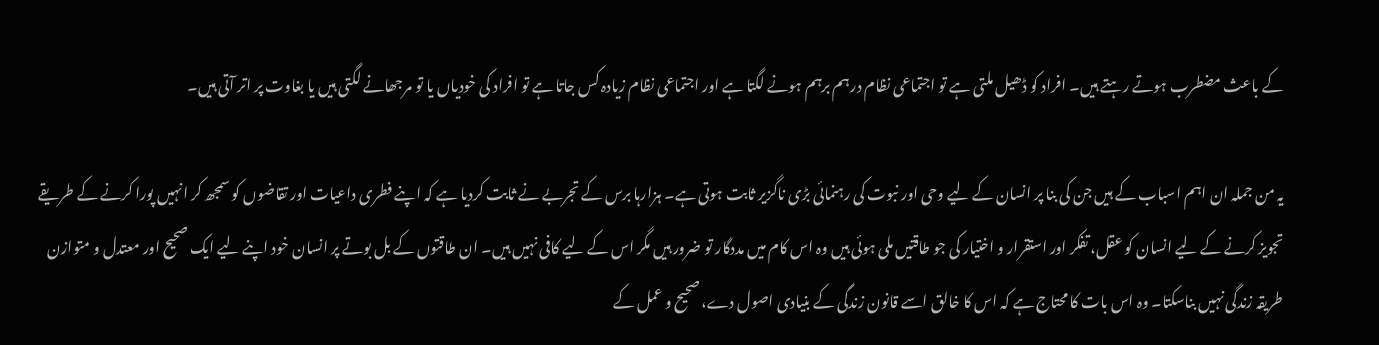کے باعث مضطرب ہوتے رہتے ہیں۔ افراد کو ڈھیل ملتی ہے تو اجتماعی نظام درہم برہم ہونے لگتا ہے اور اجتماعی نظام زیادہ کس جاتا ہے تو افراد کی خودیاں یا تو مرجھانے لگتی ہیں یا بغاوت پر اتر آتی ہیں۔

یہ من جملہ ان اہم اسباب کے ہیں جن کی بنا پر انسان کے لیے وحی اور نبوت کی رہنمائی بڑی ناگزیر ثابت ہوتی ہے۔ ہزارہا برس کے تجربے نے ثابت کردیا ہے کہ اپنے فطری داعیات اور تقاضوں کو سمجھ کر انہیں پورا کرنے کے طریقے تجویز کرنے کے لیے انسان کو عقل، تفکر اور استقرار و اختیار کی جو طاقتیں ملی ہوئی ہیں وہ اس کام میں مددگار تو ضرور ہیں مگر اس کے لیے کافی نہیں ہیں۔ ان طاقتوں کے بل بوتے پر انسان خود اپنے لیے ایک صحیح اور معتدل و متوازن طریقہ زندگی نہیں بناسکتا۔ وہ اس بات کا محتاج ہے کہ اس کا خالق اسے قانون زندگی کے بنیادی اصول دے، صحیح و عمل کے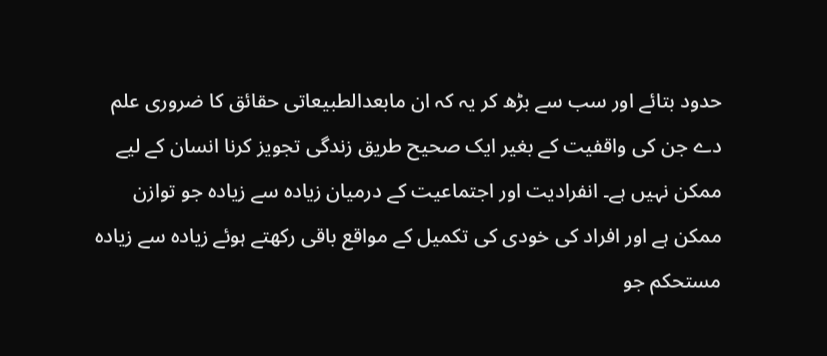حدود بتائے اور سب سے بڑھ کر یہ کہ ان مابعدالطبیعاتی حقائق کا ضروری علم دے جن کی واقفیت کے بغیر ایک صحیح طریق زندگی تجویز کرنا انسان کے لیے ممکن نہیں ہے۔ انفرادیت اور اجتماعیت کے درمیان زیادہ سے زیادہ جو توازن ممکن ہے اور افراد کی خودی کی تکمیل کے مواقع باقی رکھتے ہوئے زیادہ سے زیادہ مستحکم جو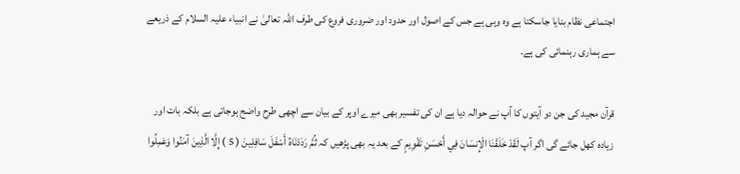اجتماعی نظام بنایا جاسکتا ہے وہ وہی ہے جس کے اصول اور حدود اور ضروری فروع کی طرف اللہ تعالیٰ نے انبیاء علیہ السلام کے ذریعے سے ہماری رہنمائی کی ہے۔

قرآن مجید کی جن دو آیتوں کا آپ نے حوالہ دیا ہے ان کی تفسیر بھی میرے اوپر کے بیان سے اچھی طرح واضح ہوجاتی ہے بلکہ بات اور زیادہ کھل جائے گی اگر آپ لَقَدْ خَلَقْنَا الْإِنسَانَ فِي أَحْسَنِ تَقْوِيمٍ کے بعد یہ بھی پڑھیں کہ ثُمَّ رَدَدْنَاهُ أَسْفَلَ سَافِلِينَ ( 5 ) إِلَّا الَّذِينَ آمَنُوا وَعَمِلُوا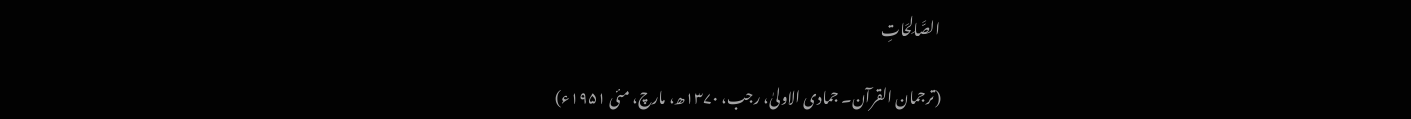الصَّالِحَاتِ

(ترجمان القرآن۔ جمادی الاولیٰ، رجب، ۱۳۷۰ھ، مارچ، مئی ۱۹۵۱ء)